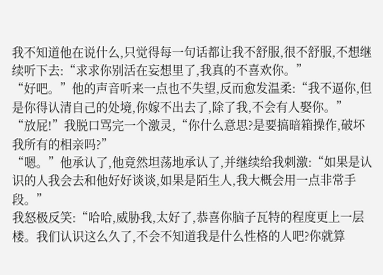我不知道他在说什么,只觉得每一句话都让我不舒服,很不舒服,不想继续听下去:“求求你别活在妄想里了,我真的不喜欢你。”
“好吧。”他的声音听来一点也不失望,反而愈发温柔:“我不逼你,但是你得认清自己的处境,你嫁不出去了,除了我,不会有人娶你。”
“放屁!”我脱口骂完一个激灵,“你什么意思?是要搞暗箱操作,破坏我所有的相亲吗?”
“嗯。”他承认了,他竟然坦荡地承认了,并继续给我刺激:“如果是认识的人我会去和他好好谈谈,如果是陌生人,我大概会用一点非常手段。”
我怒极反笑:“哈哈,威胁我,太好了,恭喜你脑子瓦特的程度更上一层楼。我们认识这么久了,不会不知道我是什么性格的人吧?你就算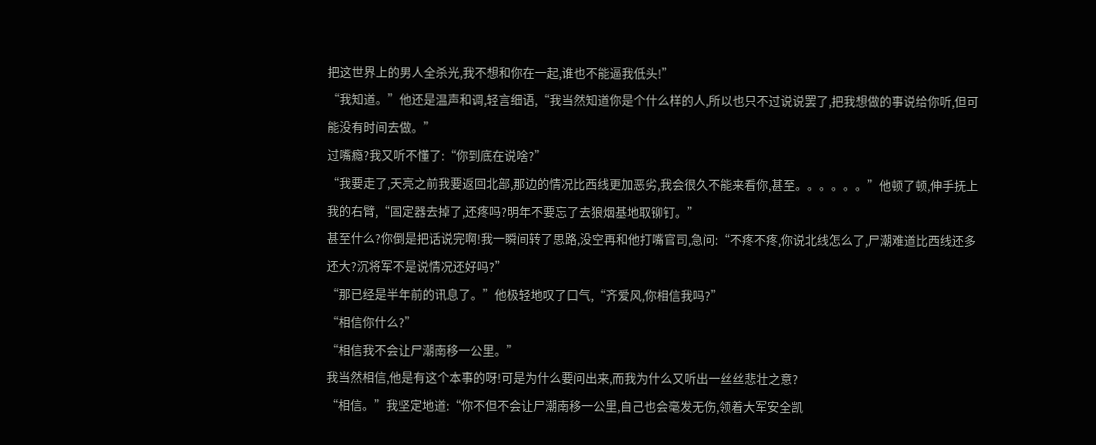把这世界上的男人全杀光,我不想和你在一起,谁也不能逼我低头!”
“我知道。”他还是温声和调,轻言细语,“我当然知道你是个什么样的人,所以也只不过说说罢了,把我想做的事说给你听,但可能没有时间去做。”
过嘴瘾?我又听不懂了:“你到底在说啥?”
“我要走了,天亮之前我要返回北部,那边的情况比西线更加恶劣,我会很久不能来看你,甚至。。。。。。”他顿了顿,伸手抚上我的右臂,“固定器去掉了,还疼吗?明年不要忘了去狼烟基地取铆钉。”
甚至什么?你倒是把话说完啊!我一瞬间转了思路,没空再和他打嘴官司,急问:“不疼不疼,你说北线怎么了,尸潮难道比西线还多还大?沉将军不是说情况还好吗?”
“那已经是半年前的讯息了。”他极轻地叹了口气,“齐爱风,你相信我吗?”
“相信你什么?”
“相信我不会让尸潮南移一公里。”
我当然相信,他是有这个本事的呀!可是为什么要问出来,而我为什么又听出一丝丝悲壮之意?
“相信。”我坚定地道:“你不但不会让尸潮南移一公里,自己也会毫发无伤,领着大军安全凯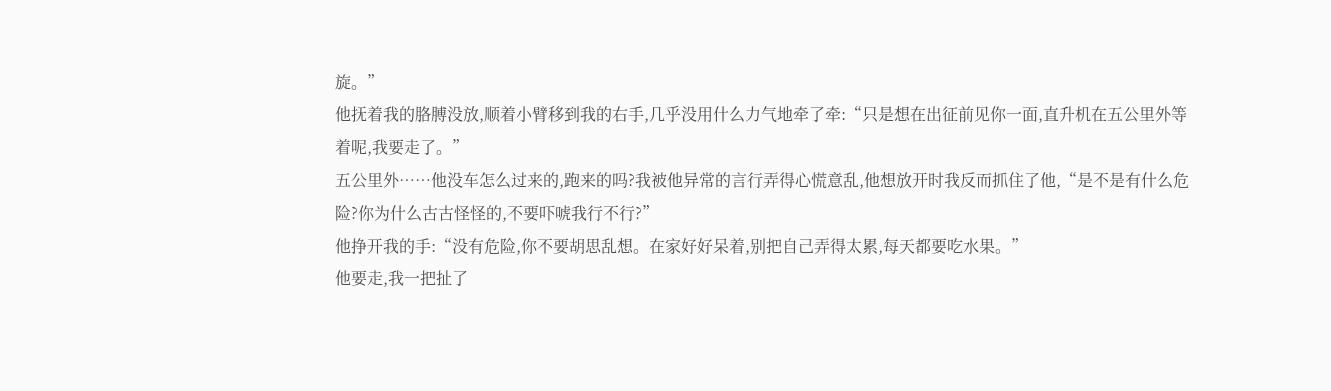旋。”
他抚着我的胳膊没放,顺着小臂移到我的右手,几乎没用什么力气地牵了牵:“只是想在出征前见你一面,直升机在五公里外等着呢,我要走了。”
五公里外……他没车怎么过来的,跑来的吗?我被他异常的言行弄得心慌意乱,他想放开时我反而抓住了他,“是不是有什么危险?你为什么古古怪怪的,不要吓唬我行不行?”
他挣开我的手:“没有危险,你不要胡思乱想。在家好好呆着,别把自己弄得太累,每天都要吃水果。”
他要走,我一把扯了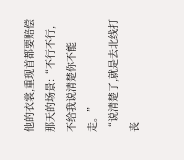他的衣裳,重现首都要赔偿那天的场景:“不行不行,不给我说清楚你不能走。”
“说清楚了,就是去北线打丧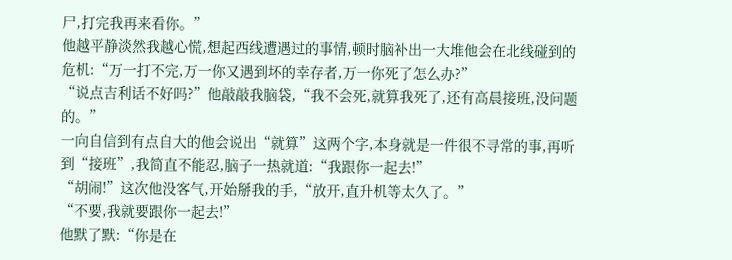尸,打完我再来看你。”
他越平静淡然我越心慌,想起西线遭遇过的事情,顿时脑补出一大堆他会在北线碰到的危机:“万一打不完,万一你又遇到坏的幸存者,万一你死了怎么办?”
“说点吉利话不好吗?”他敲敲我脑袋,“我不会死,就算我死了,还有高晨接班,没问题的。”
一向自信到有点自大的他会说出“就算”这两个字,本身就是一件很不寻常的事,再听到“接班”,我简直不能忍,脑子一热就道:“我跟你一起去!”
“胡闹!”这次他没客气,开始掰我的手,“放开,直升机等太久了。”
“不要,我就要跟你一起去!”
他默了默:“你是在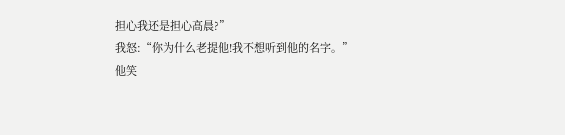担心我还是担心高晨?”
我怒:“你为什么老提他!我不想听到他的名字。”
他笑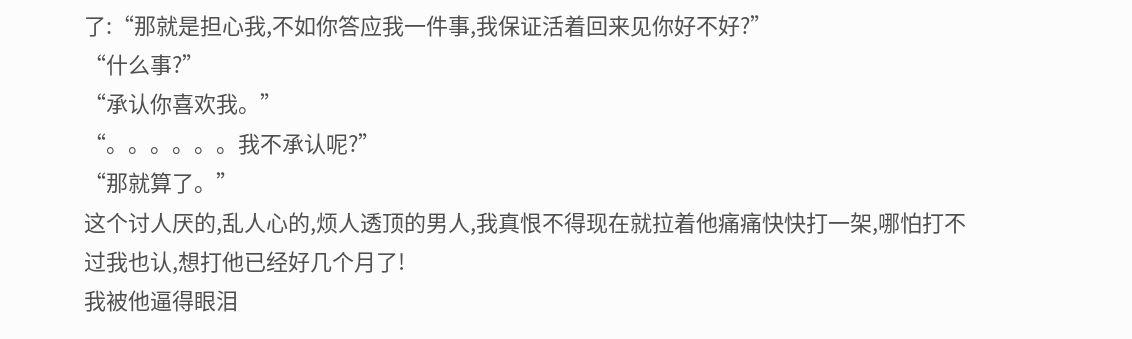了:“那就是担心我,不如你答应我一件事,我保证活着回来见你好不好?”
“什么事?”
“承认你喜欢我。”
“。。。。。。我不承认呢?”
“那就算了。”
这个讨人厌的,乱人心的,烦人透顶的男人,我真恨不得现在就拉着他痛痛快快打一架,哪怕打不过我也认,想打他已经好几个月了!
我被他逼得眼泪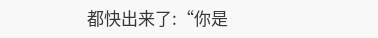都快出来了:“你是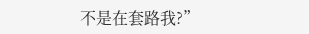不是在套路我?”